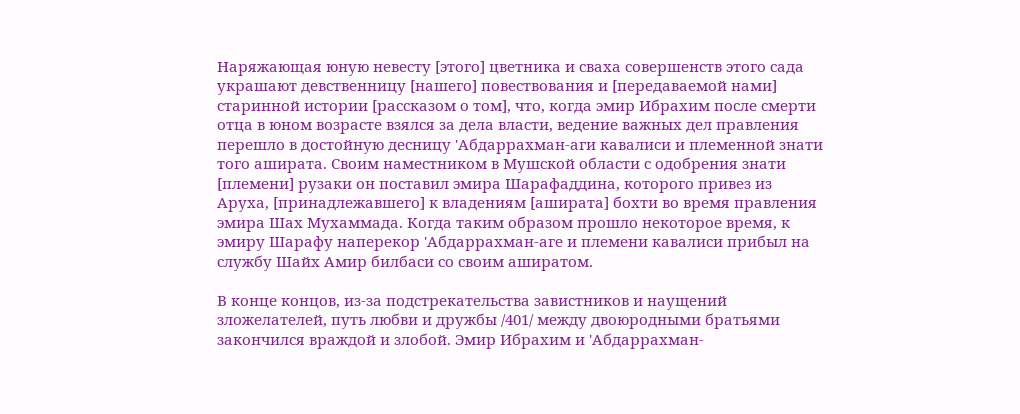Наряжающая юную невесту [этого] цветника и сваха совершенств этого сада украшают девственницу [нашего] повествования и [передаваемой нами] старинной истории [рассказом о том], что, когда эмир Ибрахим после смерти отца в юном возрасте взялся за дела власти, ведение важных дел правления перешло в достойную десницу 'Абдаррахман-аги кавалиси и племенной знати того аширата. Своим наместником в Мушской области с одобрения знати [племени] рузаки он поставил эмира Шарафаддина, которого привез из Аруха, [принадлежавшего] к владениям [аширата] бохти во время правления эмира Шах Мухаммада. Когда таким образом прошло некоторое время, к эмиру Шарафу наперекор 'Абдаррахман-аге и племени кавалиси прибыл на службу Шайх Амир билбаси со своим аширатом.

В конце концов, из-за подстрекательства завистников и наущений зложелателей, путь любви и дружбы /401/ между двоюродными братьями закончился враждой и злобой. Эмир Ибрахим и 'Абдаррахман-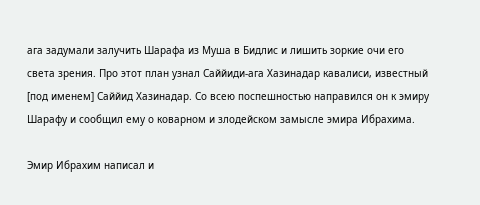ага задумали залучить Шарафа из Муша в Бидлис и лишить зоркие очи его света зрения. Про этот план узнал Саййиди-ага Хазинадар кавалиси, известный [под именем] Саййид Хазинадар. Со всею поспешностью направился он к эмиру Шарафу и сообщил ему о коварном и злодейском замысле эмира Ибрахима.

Эмир Ибрахим написал и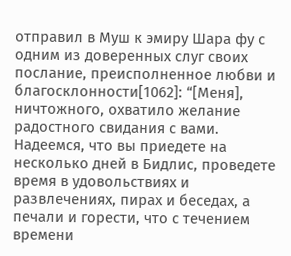отправил в Муш к эмиру Шара фу с одним из доверенных слуг своих послание, преисполненное любви и благосклонности[1062]: “[Меня], ничтожного, охватило желание радостного свидания с вами. Надеемся, что вы приедете на несколько дней в Бидлис, проведете время в удовольствиях и развлечениях, пирах и беседах, а печали и горести, что с течением времени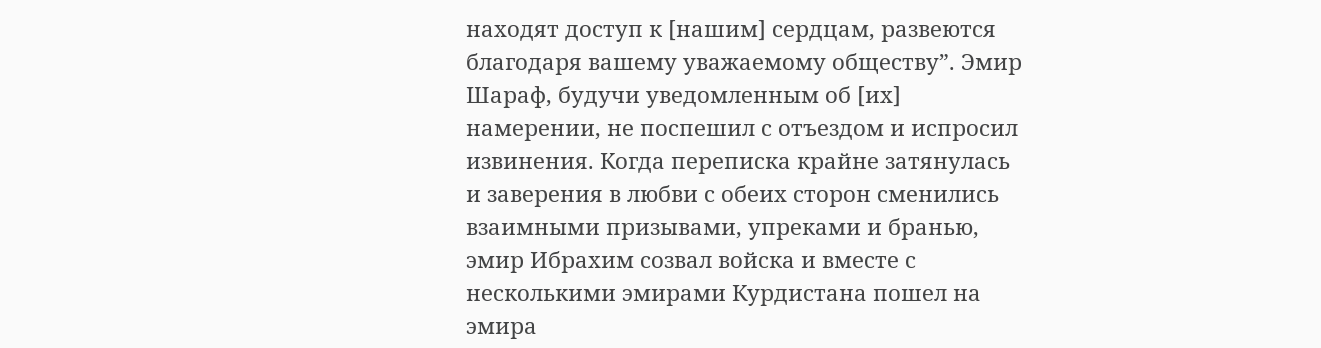находят доступ к [нашим] сердцам, развеются благодаря вашему уважаемому обществу”. Эмир Шараф, будучи уведомленным об [их] намерении, не поспешил с отъездом и испросил извинения. Когда переписка крайне затянулась и заверения в любви с обеих сторон сменились взаимными призывами, упреками и бранью, эмир Ибрахим созвал войска и вместе с несколькими эмирами Курдистана пошел на эмира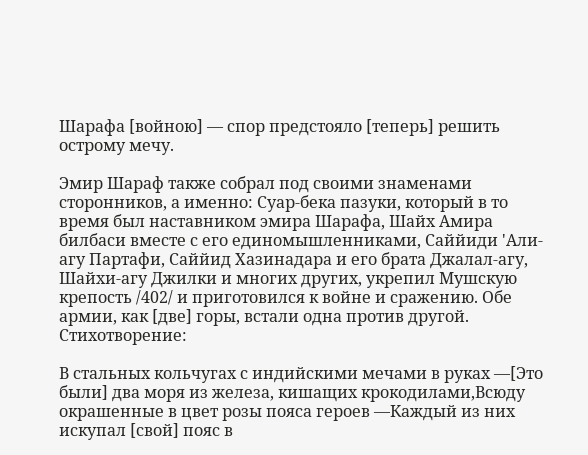Шарафа [войною] — спор предстояло [теперь] решить острому мечу.

Эмир Шараф также собрал под своими знаменами сторонников, а именно: Суар-бека пазуки, который в то время был наставником эмира Шарафа, Шайх Амира билбаси вместе с его единомышленниками, Саййиди 'Али-агу Партафи, Саййид Хазинадара и его брата Джалал-агу, Шайхи-агу Джилки и многих других, укрепил Мушскую крепость /402/ и приготовился к войне и сражению. Обе армии, как [две] горы, встали одна против другой. Стихотворение:

В стальных кольчугах с индийскими мечами в руках —[Это были] два моря из железа, кишащих крокодилами,Всюду окрашенные в цвет розы пояса героев —Каждый из них искупал [свой] пояс в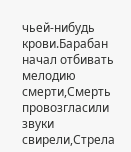чьей-нибудь крови.Барабан начал отбивать мелодию смерти,Смерть провозгласили звуки свирели,Стрела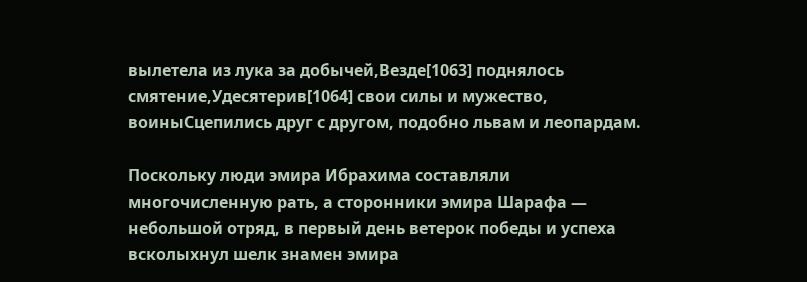вылетела из лука за добычей,Везде[1063] поднялось смятение,Удесятерив[1064] свои силы и мужество, воиныСцепились друг с другом, подобно львам и леопардам.

Поскольку люди эмира Ибрахима составляли многочисленную рать, а сторонники эмира Шарафа — небольшой отряд, в первый день ветерок победы и успеха всколыхнул шелк знамен эмира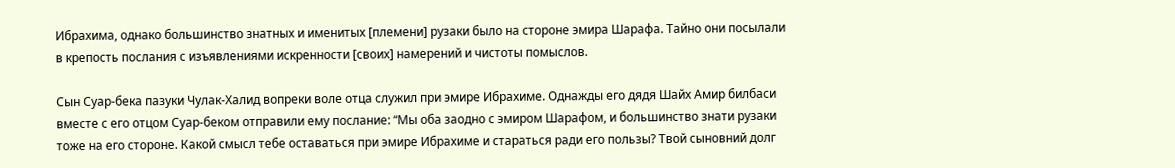Ибрахима, однако большинство знатных и именитых [племени] рузаки было на стороне эмира Шарафа. Тайно они посылали в крепость послания с изъявлениями искренности [своих] намерений и чистоты помыслов.

Сын Суар-бека пазуки Чулак-Халид вопреки воле отца служил при эмире Ибрахиме. Однажды его дядя Шайх Амир билбаси вместе с его отцом Суар-беком отправили ему послание: “Мы оба заодно с эмиром Шарафом, и большинство знати рузаки тоже на его стороне. Какой смысл тебе оставаться при эмире Ибрахиме и стараться ради его пользы? Твой сыновний долг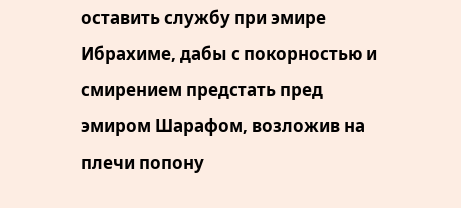оставить службу при эмире Ибрахиме, дабы с покорностью и смирением предстать пред эмиром Шарафом, возложив на плечи попону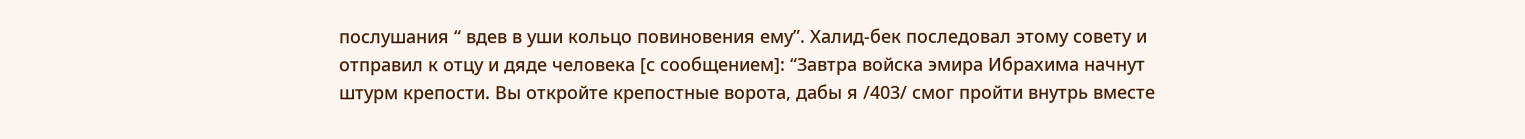послушания “ вдев в уши кольцо повиновения ему”. Халид-бек последовал этому совету и отправил к отцу и дяде человека [с сообщением]: “Завтра войска эмира Ибрахима начнут штурм крепости. Вы откройте крепостные ворота, дабы я /403/ смог пройти внутрь вместе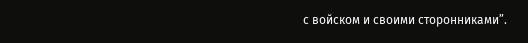с войском и своими сторонниками”.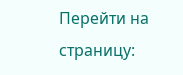Перейти на страницу: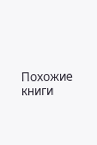Похожие книги